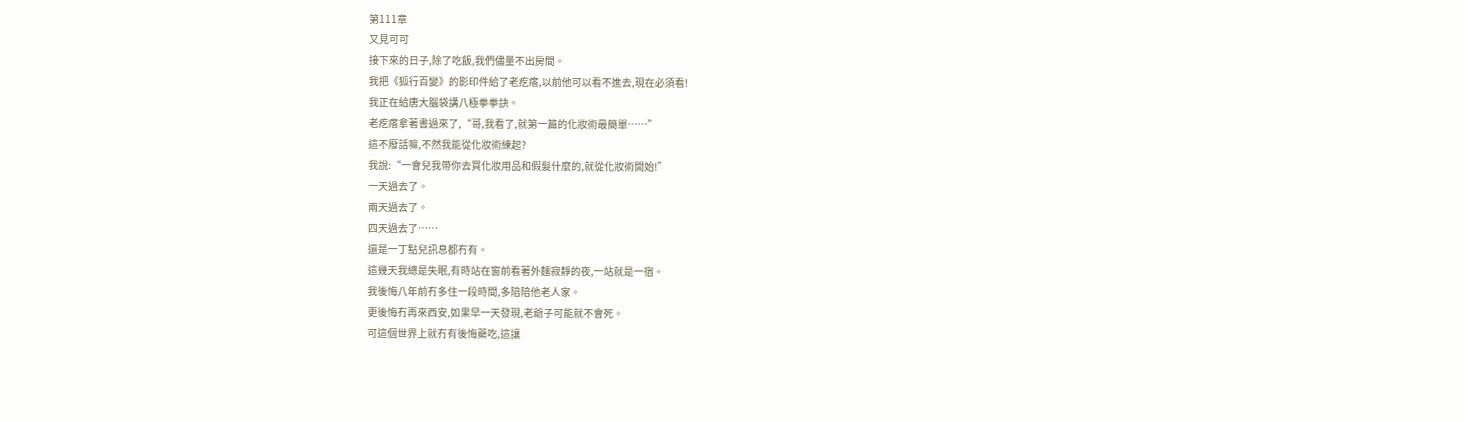第111章
又見可可
接下來的日子,除了吃飯,我們儘量不出房間。
我把《狐行百變》的影印件給了老疙瘩,以前他可以看不進去,現在必須看!
我正在給唐大腦袋講八極拳拳訣。
老疙瘩拿著書過來了,“哥,我看了,就第一篇的化妝術最簡單……”
這不廢話嘛,不然我能從化妝術練起?
我說:“一會兒我帶你去買化妝用品和假髮什麼的,就從化妝術開始!”
一天過去了。
兩天過去了。
四天過去了……
還是一丁點兒訊息都冇有。
這幾天我總是失眠,有時站在窗前看著外麵寂靜的夜,一站就是一宿。
我後悔八年前冇多住一段時間,多陪陪他老人家。
更後悔冇再來西安,如果早一天發現,老爺子可能就不會死。
可這個世界上就冇有後悔藥吃,這讓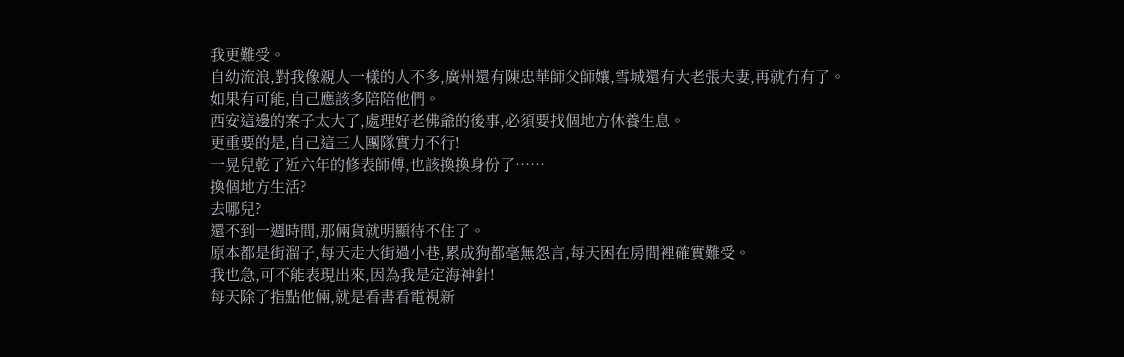我更難受。
自幼流浪,對我像親人一樣的人不多,廣州還有陳忠華師父師孃,雪城還有大老張夫妻,再就冇有了。
如果有可能,自己應該多陪陪他們。
西安這邊的案子太大了,處理好老佛爺的後事,必須要找個地方休養生息。
更重要的是,自己這三人團隊實力不行!
一晃兒乾了近六年的修表師傅,也該換換身份了……
換個地方生活?
去哪兒?
還不到一週時間,那倆貨就明顯待不住了。
原本都是街溜子,每天走大街過小巷,累成狗都毫無怨言,每天困在房間裡確實難受。
我也急,可不能表現出來,因為我是定海神針!
每天除了指點他倆,就是看書看電視新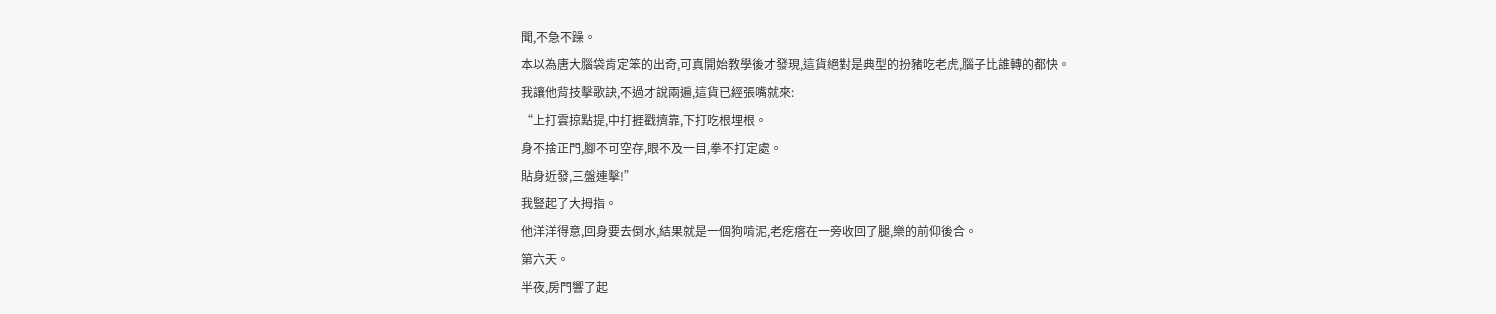聞,不急不躁。
本以為唐大腦袋肯定笨的出奇,可真開始教學後才發現,這貨絕對是典型的扮豬吃老虎,腦子比誰轉的都快。
我讓他背技擊歌訣,不過才說兩遍,這貨已經張嘴就來:
“上打雲掠點提,中打捱戳擠靠,下打吃根埋根。
身不捨正門,腳不可空存,眼不及一目,拳不打定處。
貼身近發,三盤連擊!”
我豎起了大拇指。
他洋洋得意,回身要去倒水,結果就是一個狗啃泥,老疙瘩在一旁收回了腿,樂的前仰後合。
第六天。
半夜,房門響了起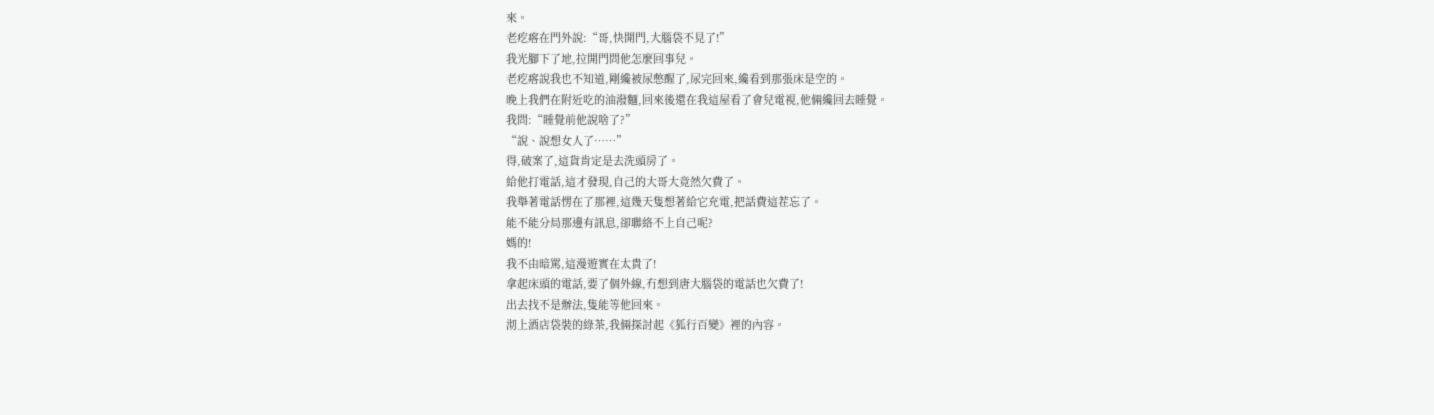來。
老疙瘩在門外說:“哥,快開門,大腦袋不見了!”
我光腳下了地,拉開門問他怎麼回事兒。
老疙瘩說我也不知道,剛纔被尿憋醒了,尿完回來,纔看到那張床是空的。
晚上我們在附近吃的油潑麵,回來後還在我這屋看了會兒電視,他倆纔回去睡覺。
我問:“睡覺前他說啥了?”
“說、說想女人了……”
得,破案了,這貨肯定是去洗頭房了。
給他打電話,這才發現,自己的大哥大竟然欠費了。
我舉著電話愣在了那裡,這幾天隻想著給它充電,把話費這茬忘了。
能不能分局那邊有訊息,卻聯絡不上自己呢?
媽的!
我不由暗罵,這漫遊實在太貴了!
拿起床頭的電話,要了個外線,冇想到唐大腦袋的電話也欠費了!
出去找不是辦法,隻能等他回來。
沏上酒店袋裝的綠茶,我倆探討起《狐行百變》裡的內容。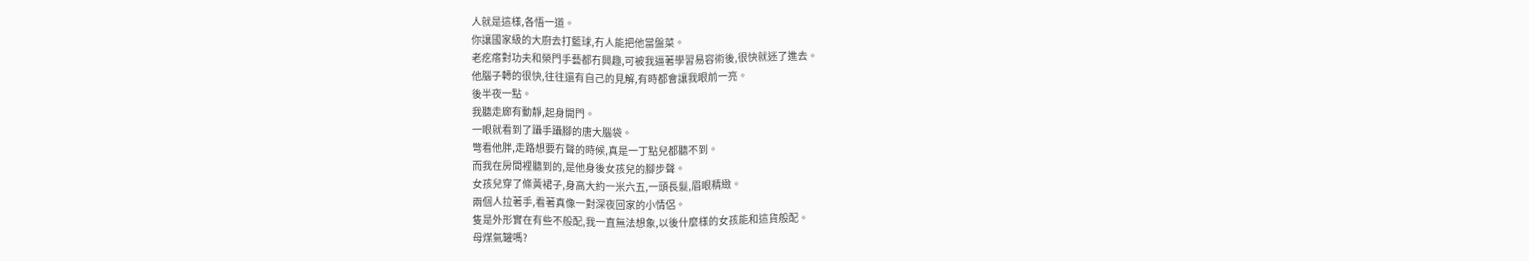人就是這樣,各悟一道。
你讓國家級的大廚去打籃球,冇人能把他當盤菜。
老疙瘩對功夫和榮門手藝都冇興趣,可被我逼著學習易容術後,很快就迷了進去。
他腦子轉的很快,往往還有自己的見解,有時都會讓我眼前一亮。
後半夜一點。
我聽走廊有動靜,起身開門。
一眼就看到了躡手躡腳的唐大腦袋。
彆看他胖,走路想要冇聲的時候,真是一丁點兒都聽不到。
而我在房間裡聽到的,是他身後女孩兒的腳步聲。
女孩兒穿了條黃裙子,身高大約一米六五,一頭長髮,眉眼精緻。
兩個人拉著手,看著真像一對深夜回家的小情侶。
隻是外形實在有些不般配,我一直無法想象,以後什麼樣的女孩能和這貨般配。
母煤氣罐嗎?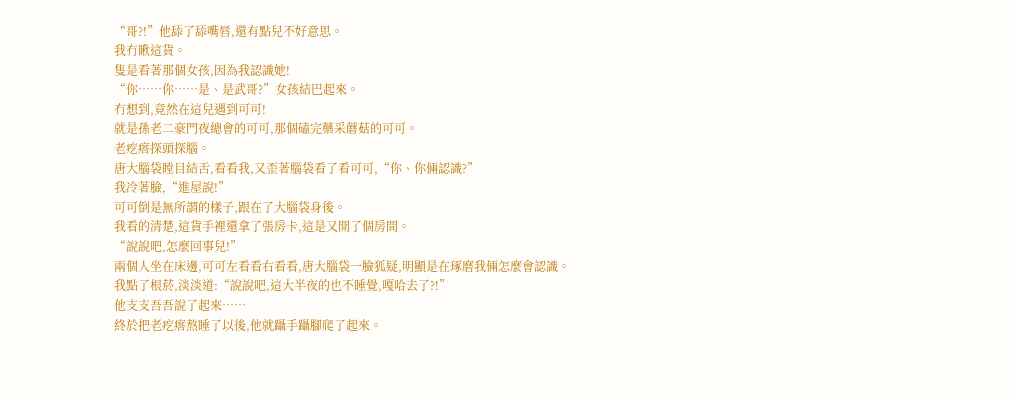“哥?!”他舔了舔嘴唇,還有點兒不好意思。
我冇瞅這貨。
隻是看著那個女孩,因為我認識她!
“你……你……是、是武哥?”女孩結巴起來。
冇想到,竟然在這兒遇到可可!
就是孫老二豪門夜總會的可可,那個磕完藥采蘑菇的可可。
老疙瘩探頭探腦。
唐大腦袋瞠目結舌,看看我,又歪著腦袋看了看可可,“你、你倆認識?”
我冷著臉,“進屋說!”
可可倒是無所謂的樣子,跟在了大腦袋身後。
我看的清楚,這貨手裡還拿了張房卡,這是又開了個房間。
“說說吧,怎麼回事兒!”
兩個人坐在床邊,可可左看看右看看,唐大腦袋一臉狐疑,明顯是在琢磨我倆怎麼會認識。
我點了根菸,淡淡道:“說說吧,這大半夜的也不睡覺,嘎哈去了?!”
他支支吾吾說了起來……
終於把老疙瘩熬睡了以後,他就躡手躡腳爬了起來。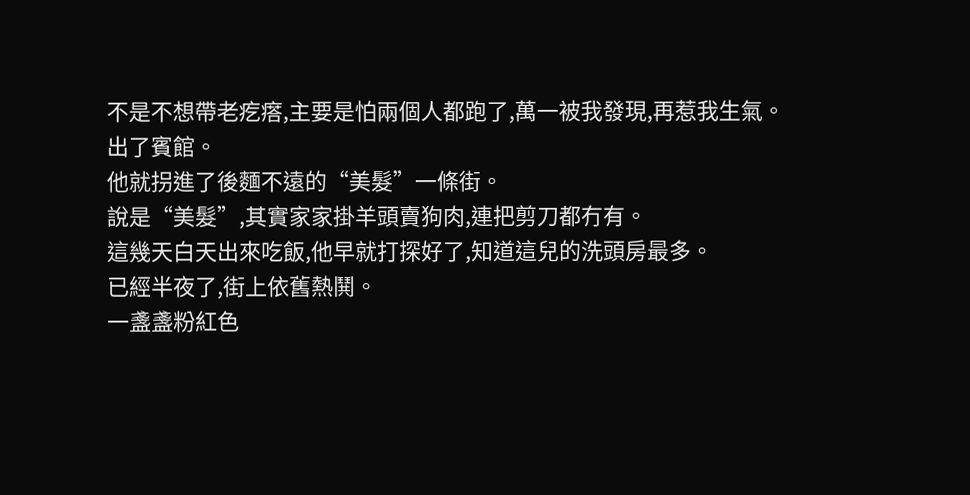不是不想帶老疙瘩,主要是怕兩個人都跑了,萬一被我發現,再惹我生氣。
出了賓館。
他就拐進了後麵不遠的“美髮”一條街。
說是“美髮”,其實家家掛羊頭賣狗肉,連把剪刀都冇有。
這幾天白天出來吃飯,他早就打探好了,知道這兒的洗頭房最多。
已經半夜了,街上依舊熱鬨。
一盞盞粉紅色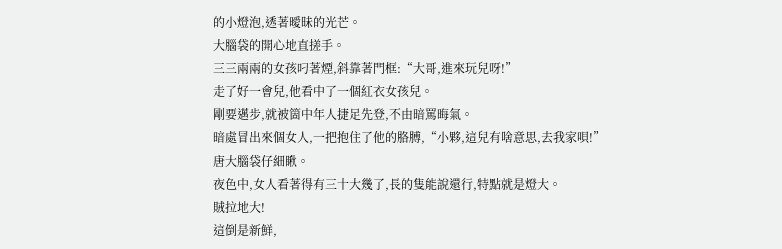的小燈泡,透著曖昧的光芒。
大腦袋的開心地直搓手。
三三兩兩的女孩叼著煙,斜靠著門框:“大哥,進來玩兒呀!”
走了好一會兒,他看中了一個紅衣女孩兒。
剛要邁步,就被箇中年人捷足先登,不由暗罵晦氣。
暗處冒出來個女人,一把抱住了他的胳膊,“小夥,這兒有啥意思,去我家唄!”
唐大腦袋仔細瞅。
夜色中,女人看著得有三十大幾了,長的隻能說還行,特點就是燈大。
賊拉地大!
這倒是新鮮,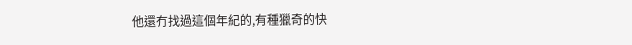他還冇找過這個年紀的,有種獵奇的快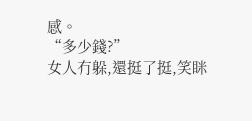感。
“多少錢?”
女人冇躲,還挺了挺,笑眯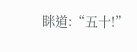眯道:“五十!”